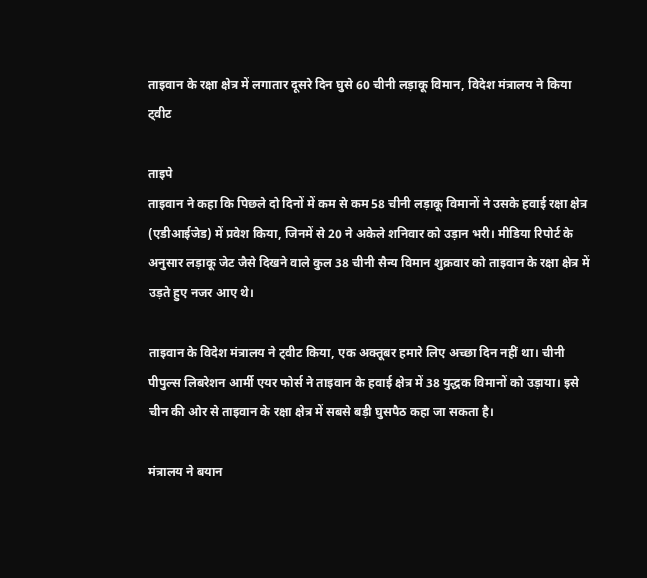ताइवान के रक्षा क्षेत्र में लगातार दूसरे दिन घुसे 60 चीनी लड़ाकू विमान, विदेश मंत्रालय ने किया ट्वीट

ताइपे
ताइवान ने कहा कि पिछले दो दिनों में कम से कम 58 चीनी लड़ाकू विमानों ने उसके हवाई रक्षा क्षेत्र (एडीआईजेड) में प्रवेश किया, जिनमें से 20 ने अकेले शनिवार को उड़ान भरी। मीडिया रिपोर्ट के अनुसार लड़ाकू जेट जैसे दिखने वाले कुल 38 चीनी सैन्य विमान शुक्रवार को ताइवान के रक्षा क्षेत्र में उड़ते हुए नजर आए थे।

ताइवान के विदेश मंत्रालय ने ट्वीट किया, एक अक्तूबर हमारे लिए अच्छा दिन नहीं था। चीनी पीपुल्स लिबरेशन आर्मी एयर फोर्स ने ताइवान के हवाई क्षेत्र में 38 युद्धक विमानों को उड़ाया। इसे चीन की ओर से ताइवान के रक्षा क्षेत्र में सबसे बड़ी घुसपैठ कहा जा सकता है।

मंत्रालय ने बयान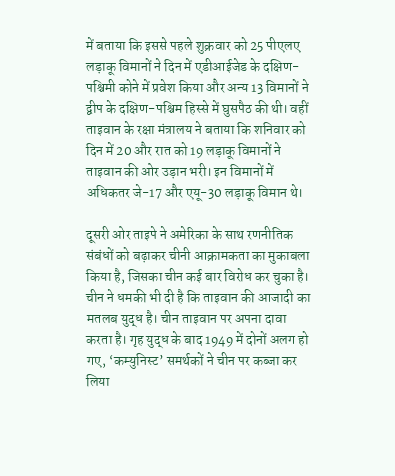में बताया कि इससे पहले शुक्रवार को 25 पीएलए लड़ाकू विमानों ने दिन में एडीआईजेड के दक्षिण-पश्चिमी कोने में प्रवेश किया और अन्य 13 विमानों ने द्वीप के दक्षिण-पश्चिम हिस्से में घुसपैठ की थी। वहीं ताइवान के रक्षा मंत्रालय ने बताया कि शनिवार को दिन में 20 और रात को 19 लड़ाकू विमानों ने ताइवान की ओर उड़ान भरी। इन विमानों में अधिकतर जे-17 और एयू-30 लड़ाकू विमान थे।

दूसरी ओर ताइपे ने अमेरिका के साथ रणनीतिक संबंधों को बढ़ाकर चीनी आक्रामकता का मुकाबला किया है, जिसका चीन कई बार विरोध कर चुका है। चीन ने धमकी भी दी है कि ताइवान की आजादी का मतलब युद्ध है। चीन ताइवान पर अपना दावा करता है। गृह युद्ध के बाद 1949 में दोनों अलग हो गए, ‘कम्युनिस्ट’ समर्थकों ने चीन पर कब्जा कर लिया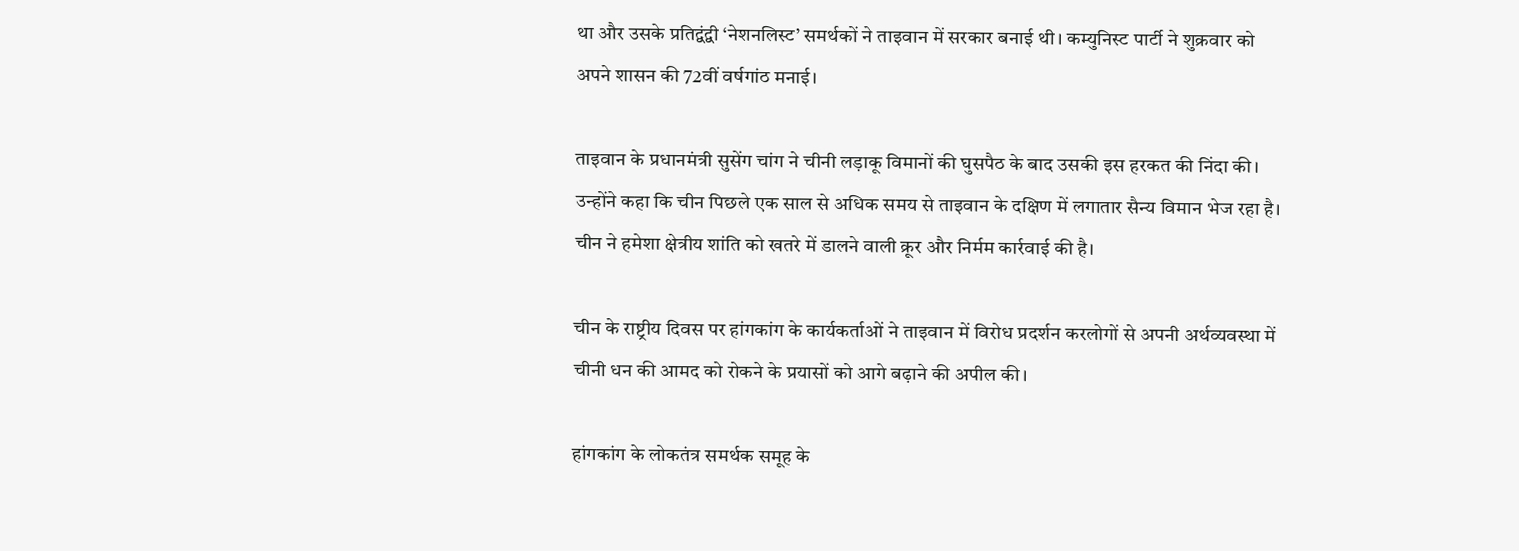था और उसके प्रतिद्वंद्वी ‘नेशनलिस्ट’ समर्थकों ने ताइवान में सरकार बनाई थी। कम्युनिस्ट पार्टी ने शुक्रवार को अपने शासन की 72वीं वर्षगांठ मनाई।

ताइवान के प्रधानमंत्री सुसेंग चांग ने चीनी लड़ाकू विमानों की घुसपैठ के बाद उसकी इस हरकत की निंदा की। उन्होंने कहा कि चीन पिछले एक साल से अधिक समय से ताइवान के दक्षिण में लगातार सैन्य विमान भेज रहा है। चीन ने हमेशा क्षेत्रीय शांति को खतरे में डालने वाली क्रूर और निर्मम कार्रवाई की है।

चीन के राष्ट्रीय दिवस पर हांगकांग के कार्यकर्ताओं ने ताइवान में विरोध प्रदर्शन करलोगों से अपनी अर्थव्यवस्था में चीनी धन की आमद को रोकने के प्रयासों को आगे बढ़ाने की अपील की।

हांगकांग के लोकतंत्र समर्थक समूह के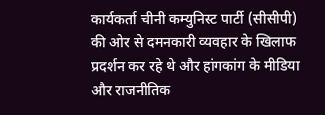कार्यकर्ता चीनी कम्युनिस्ट पार्टी (सीसीपी) की ओर से दमनकारी व्यवहार के खिलाफ प्रदर्शन कर रहे थे और हांगकांग के मीडिया और राजनीतिक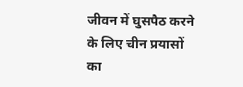जीवन में घुसपैठ करने के लिए चीन प्रयासों का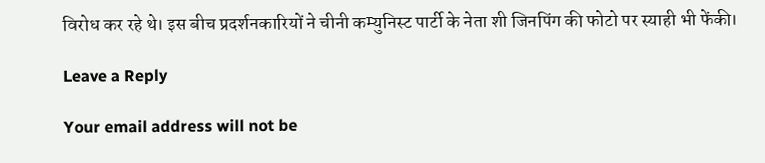विरोध कर रहे थे। इस बीच प्रदर्शनकारियों ने चीनी कम्युनिस्ट पार्टी के नेता शी जिनपिंग की फोटो पर स्याही भी फेंकी।

Leave a Reply

Your email address will not be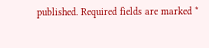published. Required fields are marked *